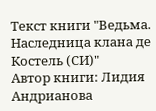Текст книги "Ведьма. Наследница клана де Костель (СИ)"
Автор книги: Лидия Андрианова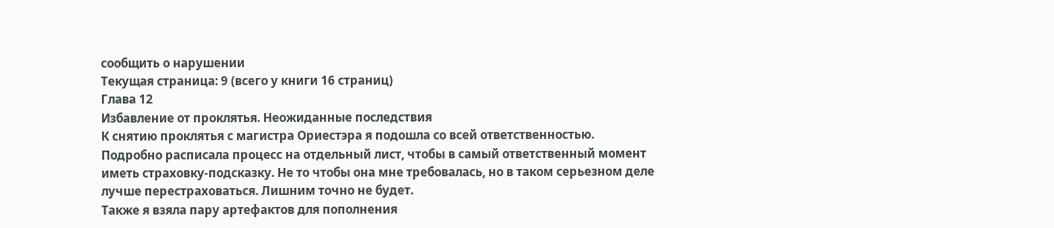сообщить о нарушении
Текущая страница: 9 (всего у книги 16 страниц)
Глава 12
Избавление от проклятья. Неожиданные последствия
К снятию проклятья с магистра Ориестэра я подошла со всей ответственностью. Подробно расписала процесс на отдельный лист, чтобы в самый ответственный момент иметь страховку-подсказку. Не то чтобы она мне требовалась, но в таком серьезном деле лучше перестраховаться. Лишним точно не будет.
Также я взяла пару артефактов для пополнения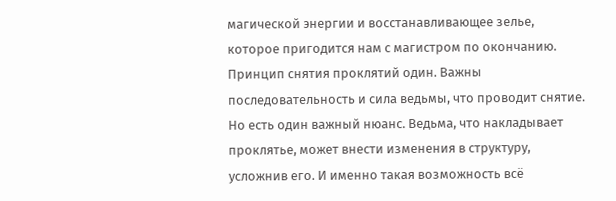магической энергии и восстанавливающее зелье, которое пригодится нам с магистром по окончанию.
Принцип снятия проклятий один. Важны последовательность и сила ведьмы, что проводит снятие. Но есть один важный нюанс. Ведьма, что накладывает проклятье, может внести изменения в структуру, усложнив его. И именно такая возможность всё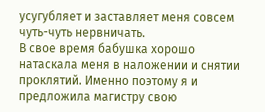усугубляет и заставляет меня совсем чуть-чуть нервничать.
В свое время бабушка хорошо натаскала меня в наложении и снятии проклятий. Именно поэтому я и предложила магистру свою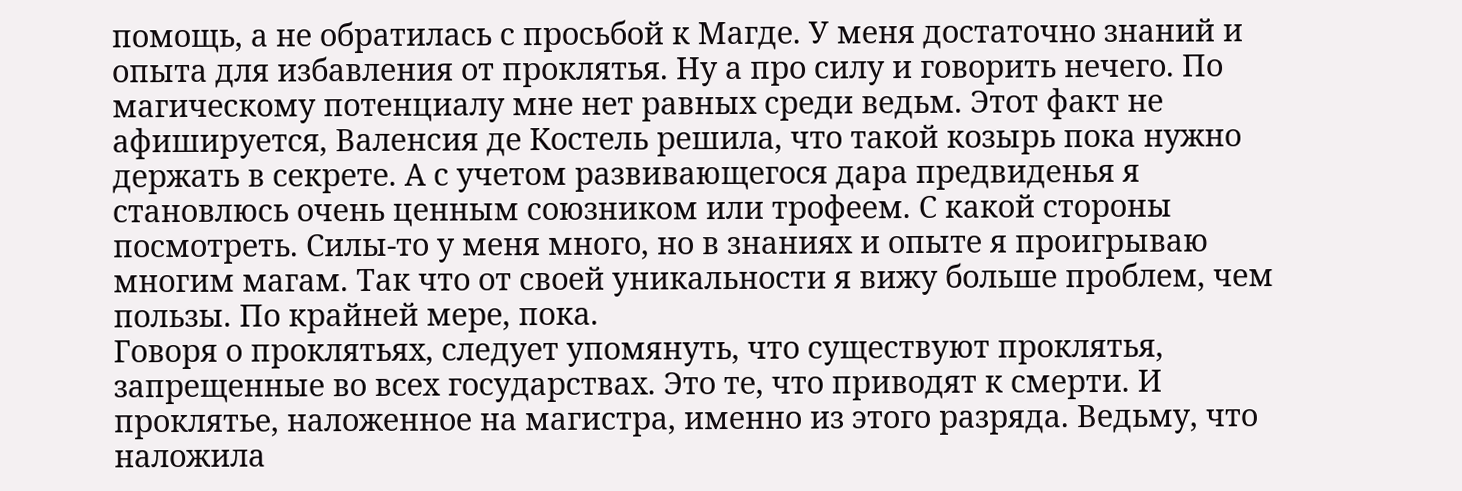помощь, а не обратилась с просьбой к Магде. У меня достаточно знаний и опыта для избавления от проклятья. Ну а про силу и говорить нечего. По магическому потенциалу мне нет равных среди ведьм. Этот факт не афишируется, Валенсия де Костель решила, что такой козырь пока нужно держать в секрете. А с учетом развивающегося дара предвиденья я становлюсь очень ценным союзником или трофеем. С какой стороны посмотреть. Силы-то у меня много, но в знаниях и опыте я проигрываю многим магам. Так что от своей уникальности я вижу больше проблем, чем пользы. По крайней мере, пока.
Говоря о проклятьях, следует упомянуть, что существуют проклятья, запрещенные во всех государствах. Это те, что приводят к смерти. И проклятье, наложенное на магистра, именно из этого разряда. Ведьму, что наложила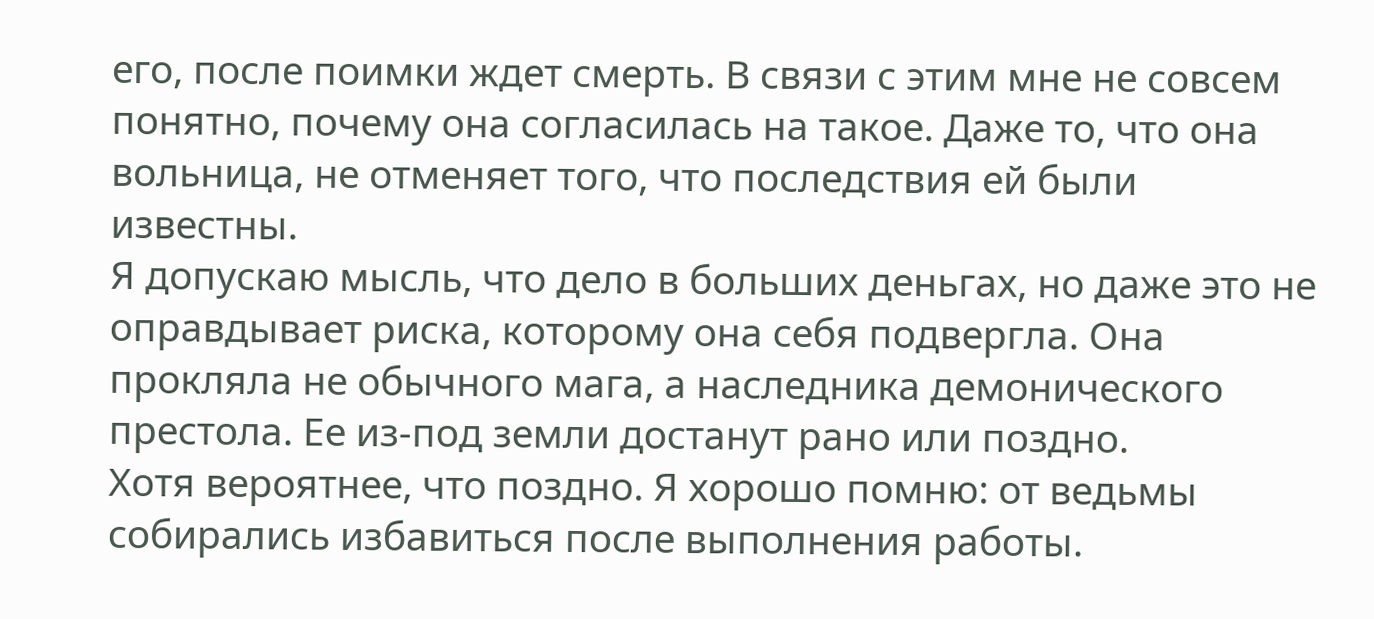его, после поимки ждет смерть. В связи с этим мне не совсем понятно, почему она согласилась на такое. Даже то, что она вольница, не отменяет того, что последствия ей были известны.
Я допускаю мысль, что дело в больших деньгах, но даже это не оправдывает риска, которому она себя подвергла. Она прокляла не обычного мага, а наследника демонического престола. Ее из-под земли достанут рано или поздно.
Хотя вероятнее, что поздно. Я хорошо помню: от ведьмы собирались избавиться после выполнения работы.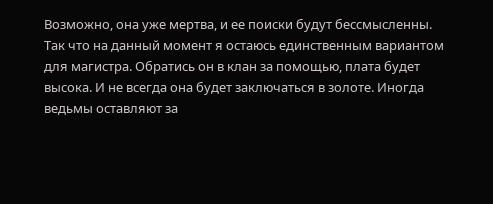Возможно, она уже мертва, и ее поиски будут бессмысленны.
Так что на данный момент я остаюсь единственным вариантом для магистра. Обратись он в клан за помощью, плата будет высока. И не всегда она будет заключаться в золоте. Иногда ведьмы оставляют за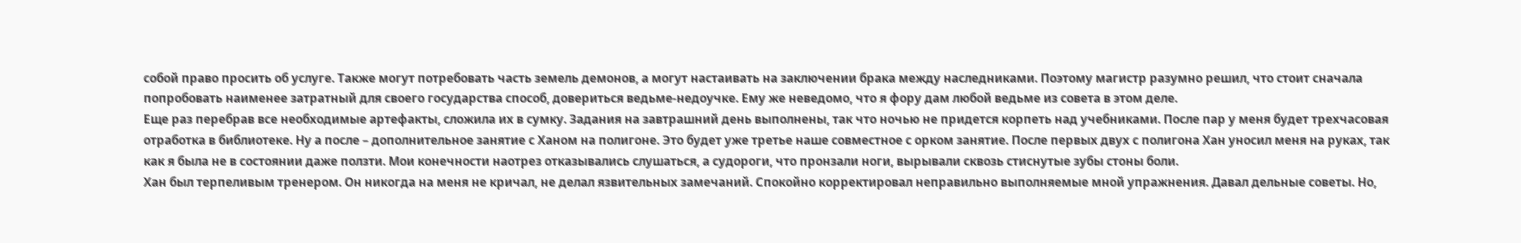собой право просить об услуге. Также могут потребовать часть земель демонов, а могут настаивать на заключении брака между наследниками. Поэтому магистр разумно решил, что стоит сначала попробовать наименее затратный для своего государства способ, довериться ведьме-недоучке. Ему же неведомо, что я фору дам любой ведьме из совета в этом деле.
Еще раз перебрав все необходимые артефакты, сложила их в сумку. Задания на завтрашний день выполнены, так что ночью не придется корпеть над учебниками. После пар у меня будет трехчасовая отработка в библиотеке. Ну а после – дополнительное занятие с Ханом на полигоне. Это будет уже третье наше совместное с орком занятие. После первых двух с полигона Хан уносил меня на руках, так как я была не в состоянии даже ползти. Мои конечности наотрез отказывались слушаться, а судороги, что пронзали ноги, вырывали сквозь стиснутые зубы стоны боли.
Хан был терпеливым тренером. Он никогда на меня не кричал, не делал язвительных замечаний. Спокойно корректировал неправильно выполняемые мной упражнения. Давал дельные советы. Но,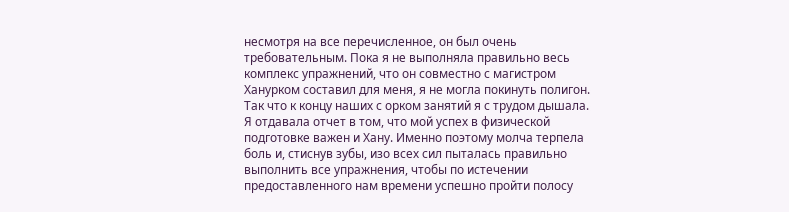несмотря на все перечисленное, он был очень требовательным. Пока я не выполняла правильно весь комплекс упражнений, что он совместно с магистром Ханурком составил для меня, я не могла покинуть полигон. Так что к концу наших с орком занятий я с трудом дышала.
Я отдавала отчет в том, что мой успех в физической подготовке важен и Хану. Именно поэтому молча терпела боль и, стиснув зубы, изо всех сил пыталась правильно выполнить все упражнения, чтобы по истечении предоставленного нам времени успешно пройти полосу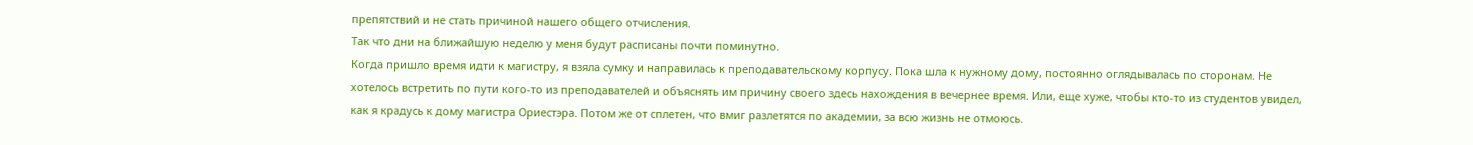препятствий и не стать причиной нашего общего отчисления.
Так что дни на ближайшую неделю у меня будут расписаны почти поминутно.
Когда пришло время идти к магистру, я взяла сумку и направилась к преподавательскому корпусу. Пока шла к нужному дому, постоянно оглядывалась по сторонам. Не хотелось встретить по пути кого-то из преподавателей и объяснять им причину своего здесь нахождения в вечернее время. Или, еще хуже, чтобы кто-то из студентов увидел, как я крадусь к дому магистра Ориестэра. Потом же от сплетен, что вмиг разлетятся по академии, за всю жизнь не отмоюсь.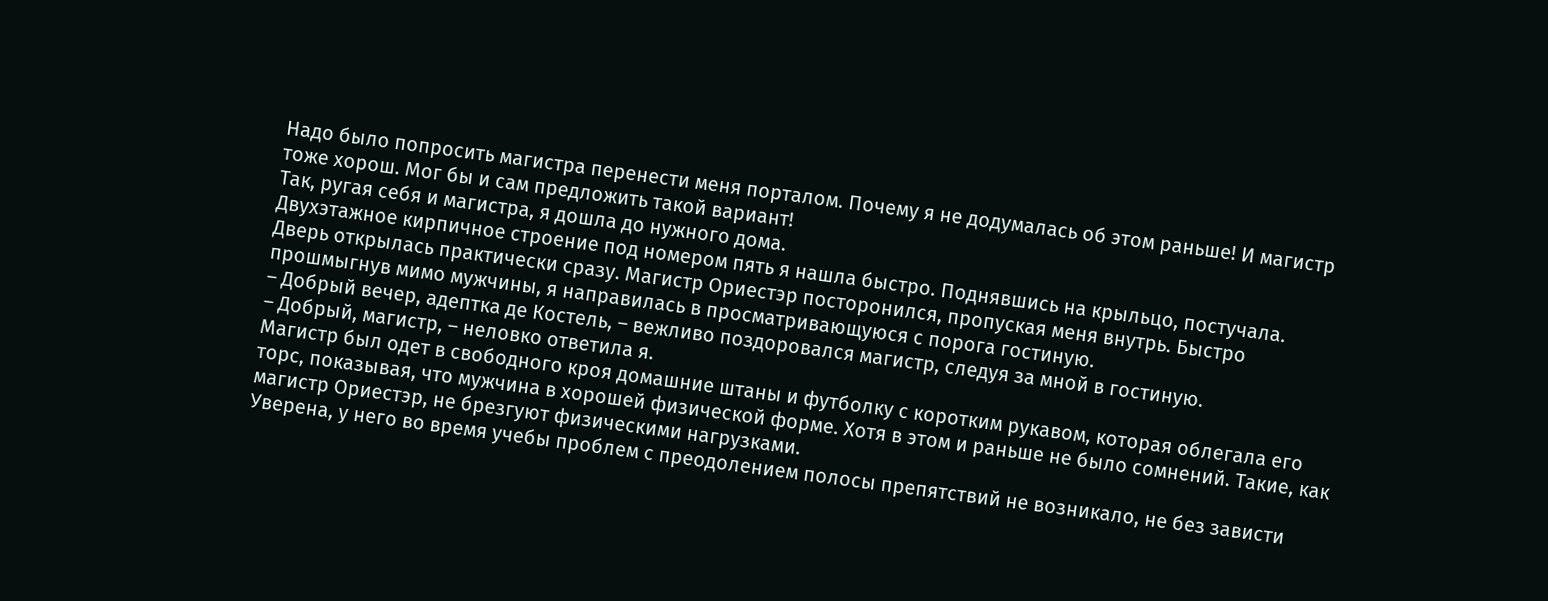Надо было попросить магистра перенести меня порталом. Почему я не додумалась об этом раньше! И магистр тоже хорош. Мог бы и сам предложить такой вариант!
Так, ругая себя и магистра, я дошла до нужного дома.
Двухэтажное кирпичное строение под номером пять я нашла быстро. Поднявшись на крыльцо, постучала.
Дверь открылась практически сразу. Магистр Ориестэр посторонился, пропуская меня внутрь. Быстро прошмыгнув мимо мужчины, я направилась в просматривающуюся с порога гостиную.
– Добрый вечер, адептка де Костель, – вежливо поздоровался магистр, следуя за мной в гостиную.
– Добрый, магистр, – неловко ответила я.
Магистр был одет в свободного кроя домашние штаны и футболку с коротким рукавом, которая облегала его торс, показывая, что мужчина в хорошей физической форме. Хотя в этом и раньше не было сомнений. Такие, как магистр Ориестэр, не брезгуют физическими нагрузками.
Уверена, у него во время учебы проблем с преодолением полосы препятствий не возникало, не без зависти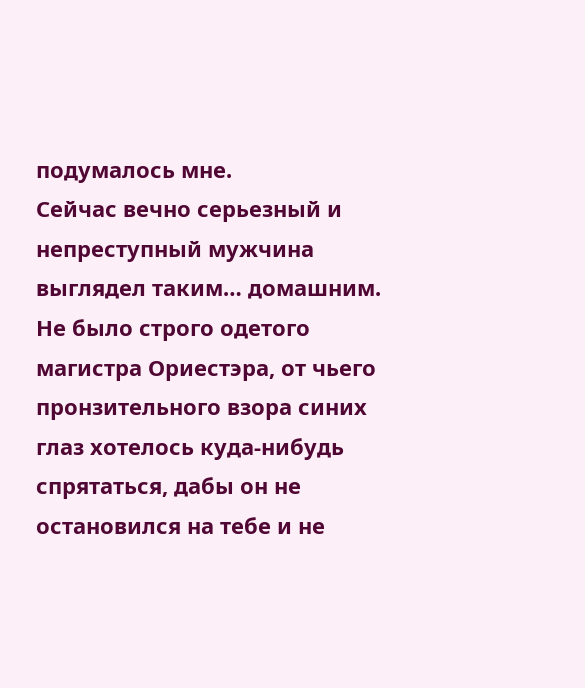подумалось мне.
Сейчас вечно серьезный и непреступный мужчина выглядел таким… домашним. Не было строго одетого магистра Ориестэра, от чьего пронзительного взора синих глаз хотелось куда-нибудь спрятаться, дабы он не остановился на тебе и не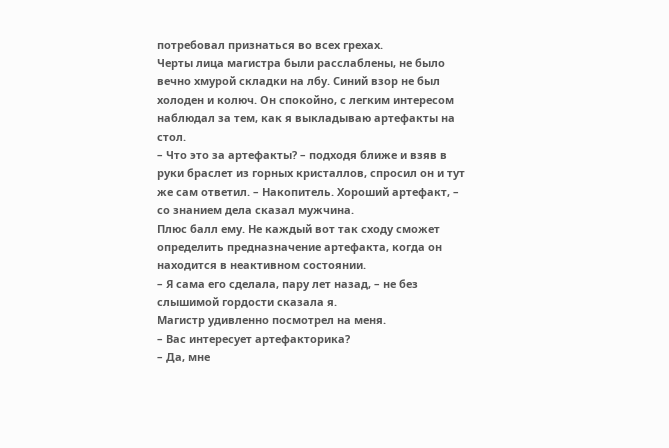потребовал признаться во всех грехах.
Черты лица магистра были расслаблены, не было вечно хмурой складки на лбу. Синий взор не был холоден и колюч. Он спокойно, с легким интересом наблюдал за тем, как я выкладываю артефакты на стол.
– Что это за артефакты? – подходя ближе и взяв в руки браслет из горных кристаллов, спросил он и тут же сам ответил. – Накопитель. Хороший артефакт, – со знанием дела сказал мужчина.
Плюс балл ему. Не каждый вот так сходу сможет определить предназначение артефакта, когда он находится в неактивном состоянии.
– Я сама его сделала, пару лет назад, – не без слышимой гордости сказала я.
Магистр удивленно посмотрел на меня.
– Вас интересует артефакторика?
– Да, мне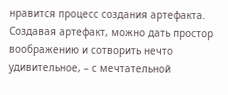нравится процесс создания артефакта. Создавая артефакт, можно дать простор воображению и сотворить нечто удивительное, – с мечтательной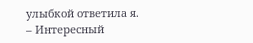улыбкой ответила я.
– Интересный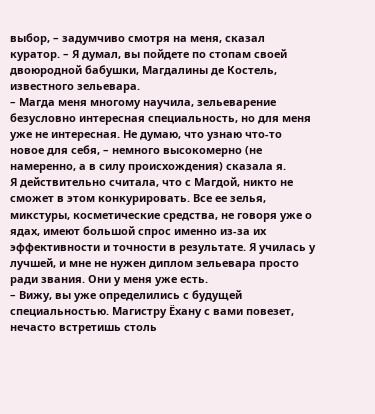выбор, – задумчиво смотря на меня, сказал куратор. – Я думал, вы пойдете по стопам своей двоюродной бабушки, Магдалины де Костель, известного зельевара.
– Магда меня многому научила, зельеварение безусловно интересная специальность, но для меня уже не интересная. Не думаю, что узнаю что-то новое для себя, – немного высокомерно (не намеренно, а в силу происхождения) сказала я.
Я действительно считала, что с Магдой, никто не сможет в этом конкурировать. Все ее зелья, микстуры, косметические средства, не говоря уже о ядах, имеют большой спрос именно из-за их эффективности и точности в результате. Я училась у лучшей, и мне не нужен диплом зельевара просто ради звания. Они у меня уже есть.
– Вижу, вы уже определились с будущей специальностью. Магистру Ёхану с вами повезет, нечасто встретишь столь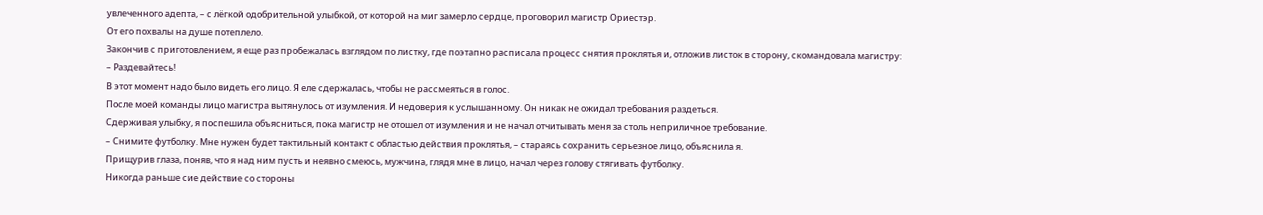увлеченного адепта, – с лёгкой одобрительной улыбкой, от которой на миг замерло сердце, проговорил магистр Ориестэр.
От его похвалы на душе потеплело.
Закончив с приготовлением, я еще раз пробежалась взглядом по листку, где поэтапно расписала процесс снятия проклятья и, отложив листок в сторону, скомандовала магистру:
– Раздевайтесь!
В этот момент надо было видеть его лицо. Я еле сдержалась, чтобы не рассмеяться в голос.
После моей команды лицо магистра вытянулось от изумления. И недоверия к услышанному. Он никак не ожидал требования раздеться.
Сдерживая улыбку, я поспешила объясниться, пока магистр не отошел от изумления и не начал отчитывать меня за столь неприличное требование.
– Снимите футболку. Мне нужен будет тактильный контакт с областью действия проклятья, – стараясь сохранить серьезное лицо, объяснила я.
Прищурив глаза, поняв, что я над ним пусть и неявно смеюсь, мужчина, глядя мне в лицо, начал через голову стягивать футболку.
Никогда раньше сие действие со стороны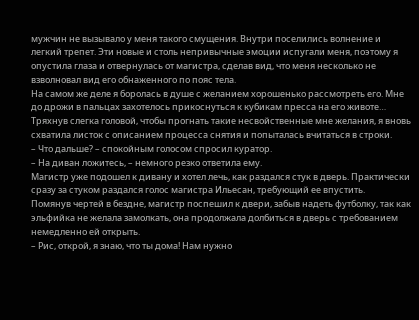мужчин не вызывало у меня такого смущения. Внутри поселились волнение и легкий трепет. Эти новые и столь непривычные эмоции испугали меня, поэтому я опустила глаза и отвернулась от магистра, сделав вид, что меня несколько не взволновал вид его обнаженного по пояс тела.
На самом же деле я боролась в душе с желанием хорошенько рассмотреть его. Мне до дрожи в пальцах захотелось прикоснуться к кубикам пресса на его животе…
Тряхнув слегка головой, чтобы прогнать такие несвойственные мне желания, я вновь схватила листок с описанием процесса снятия и попыталась вчитаться в строки.
– Что дальше? – спокойным голосом спросил куратор.
– На диван ложитесь, – немного резко ответила ему.
Магистр уже подошел к дивану и хотел лечь, как раздался стук в дверь. Практически сразу за стуком раздался голос магистра Ильесан, требующий ее впустить.
Помянув чертей в бездне, магистр поспешил к двери, забыв надеть футболку, так как эльфийка не желала замолкать, она продолжала долбиться в дверь с требованием немедленно ей открыть.
– Рис, открой, я знаю, что ты дома! Нам нужно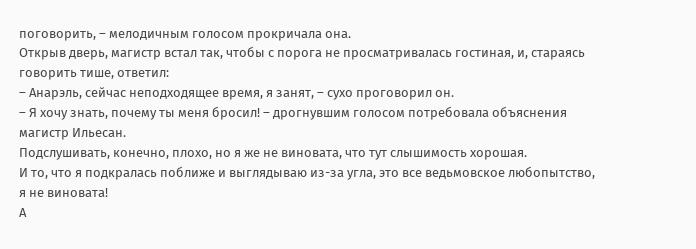поговорить, – мелодичным голосом прокричала она.
Открыв дверь, магистр встал так, чтобы с порога не просматривалась гостиная, и, стараясь говорить тише, ответил:
– Анарэль, сейчас неподходящее время, я занят, – сухо проговорил он.
– Я хочу знать, почему ты меня бросил! – дрогнувшим голосом потребовала объяснения магистр Ильесан.
Подслушивать, конечно, плохо, но я же не виновата, что тут слышимость хорошая.
И то, что я подкралась поближе и выглядываю из-за угла, это все ведьмовское любопытство, я не виновата!
А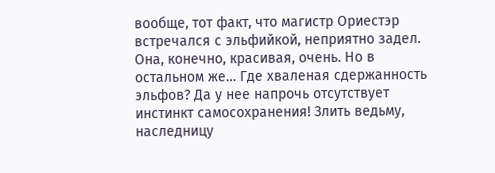вообще, тот факт, что магистр Ориестэр встречался с эльфийкой, неприятно задел.
Она, конечно, красивая, очень. Но в остальном же… Где хваленая сдержанность эльфов? Да у нее напрочь отсутствует инстинкт самосохранения! Злить ведьму, наследницу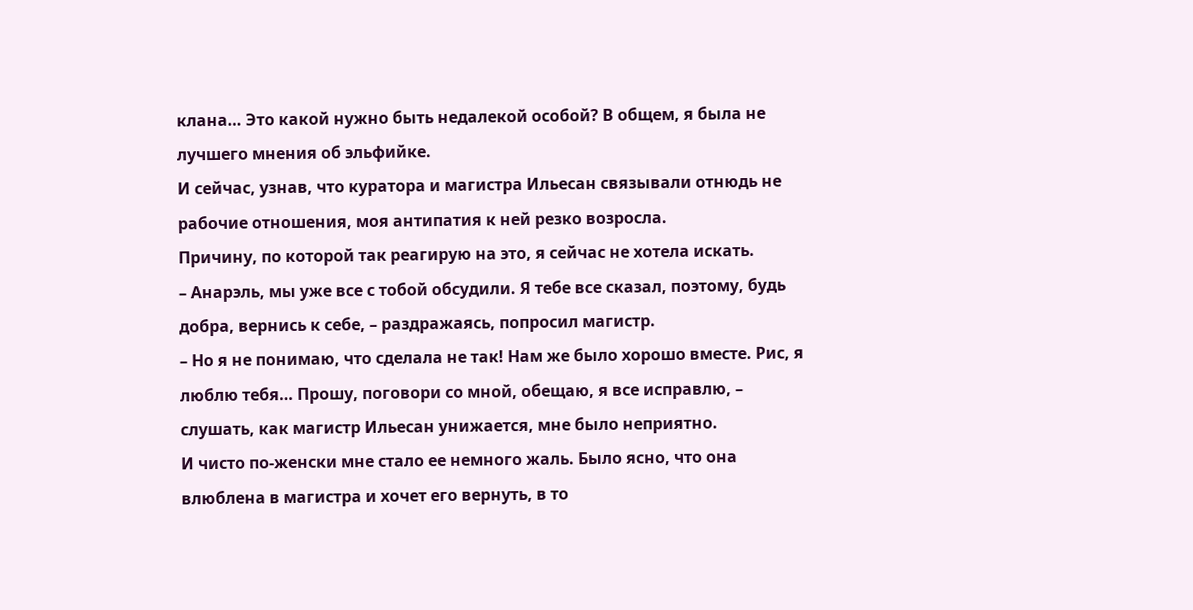клана… Это какой нужно быть недалекой особой? В общем, я была не лучшего мнения об эльфийке.
И сейчас, узнав, что куратора и магистра Ильесан связывали отнюдь не рабочие отношения, моя антипатия к ней резко возросла.
Причину, по которой так реагирую на это, я сейчас не хотела искать.
– Анарэль, мы уже все с тобой обсудили. Я тебе все сказал, поэтому, будь добра, вернись к себе, – раздражаясь, попросил магистр.
– Но я не понимаю, что сделала не так! Нам же было хорошо вместе. Рис, я люблю тебя… Прошу, поговори со мной, обещаю, я все исправлю, – слушать, как магистр Ильесан унижается, мне было неприятно.
И чисто по-женски мне стало ее немного жаль. Было ясно, что она влюблена в магистра и хочет его вернуть, в то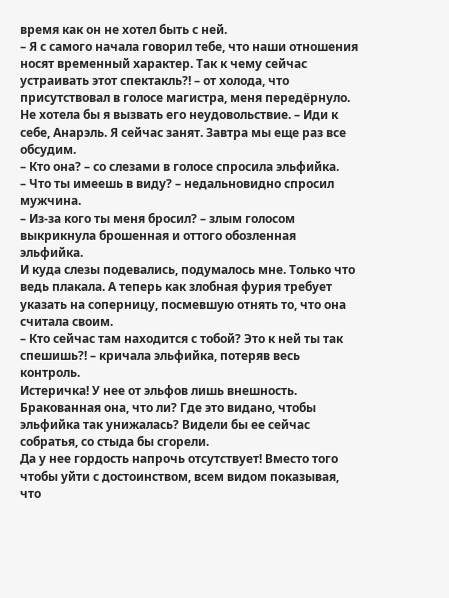время как он не хотел быть с ней.
– Я с самого начала говорил тебе, что наши отношения носят временный характер. Так к чему сейчас устраивать этот спектакль?! – от холода, что присутствовал в голосе магистра, меня передёрнуло. Не хотела бы я вызвать его неудовольствие. – Иди к себе, Анарэль. Я сейчас занят. Завтра мы еще раз все обсудим.
– Кто она? – со слезами в голосе спросила эльфийка.
– Что ты имеешь в виду? – недальновидно спросил мужчина.
– Из-за кого ты меня бросил? – злым голосом выкрикнула брошенная и оттого обозленная эльфийка.
И куда слезы подевались, подумалось мне. Только что ведь плакала. А теперь как злобная фурия требует указать на соперницу, посмевшую отнять то, что она считала своим.
– Кто сейчас там находится с тобой? Это к ней ты так спешишь?! – кричала эльфийка, потеряв весь контроль.
Истеричка! У нее от эльфов лишь внешность. Бракованная она, что ли? Где это видано, чтобы эльфийка так унижалась? Видели бы ее сейчас собратья, со стыда бы сгорели.
Да у нее гордость напрочь отсутствует! Вместо того чтобы уйти с достоинством, всем видом показывая, что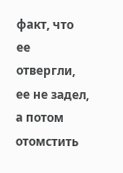факт, что ее отвергли, ее не задел, а потом отомстить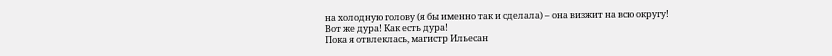на холодную голову (я бы именно так и сделала) – она визжит на всю округу!
Вот же дура! Как есть дура!
Пока я отвлеклась, магистр Ильесан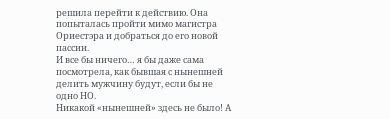решила перейти к действию. Она попыталась пройти мимо магистра Ориестэра и добраться до его новой пассии.
И все бы ничего… я бы даже сама посмотрела, как бывшая с нынешней делить мужчину будут, если бы не одно НО.
Никакой «нынешней» здесь не было! А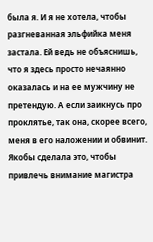была я. И я не хотела, чтобы разгневанная эльфийка меня застала. Ей ведь не объяснишь, что я здесь просто нечаянно оказалась и на ее мужчину не претендую. А если заикнусь про проклятье, так она, скорее всего, меня в его наложении и обвинит. Якобы сделала это, чтобы привлечь внимание магистра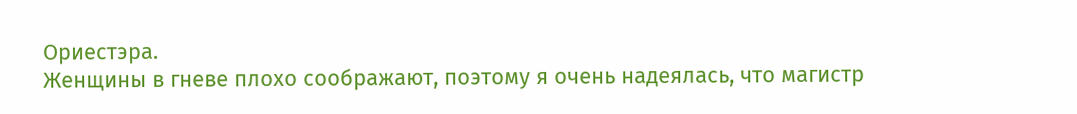Ориестэра.
Женщины в гневе плохо соображают, поэтому я очень надеялась, что магистр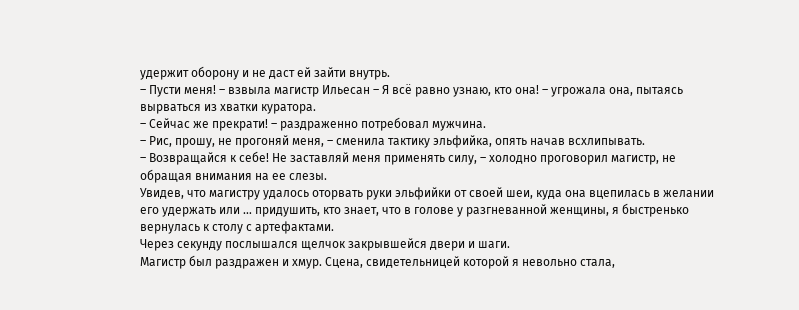удержит оборону и не даст ей зайти внутрь.
– Пусти меня! – взвыла магистр Ильесан – Я всё равно узнаю, кто она! – угрожала она, пытаясь вырваться из хватки куратора.
– Сейчас же прекрати! – раздраженно потребовал мужчина.
– Рис, прошу, не прогоняй меня, – сменила тактику эльфийка, опять начав всхлипывать.
– Возвращайся к себе! Не заставляй меня применять силу, – холодно проговорил магистр, не обращая внимания на ее слезы.
Увидев, что магистру удалось оторвать руки эльфийки от своей шеи, куда она вцепилась в желании его удержать или … придушить, кто знает, что в голове у разгневанной женщины, я быстренько вернулась к столу с артефактами.
Через секунду послышался щелчок закрывшейся двери и шаги.
Магистр был раздражен и хмур. Сцена, свидетельницей которой я невольно стала,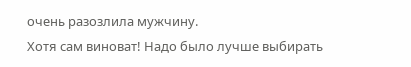очень разозлила мужчину.
Хотя сам виноват! Надо было лучше выбирать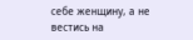себе женщину, а не вестись на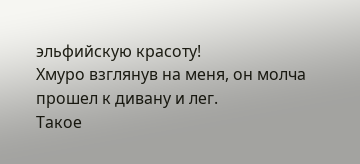эльфийскую красоту!
Хмуро взглянув на меня, он молча прошел к дивану и лег.
Такое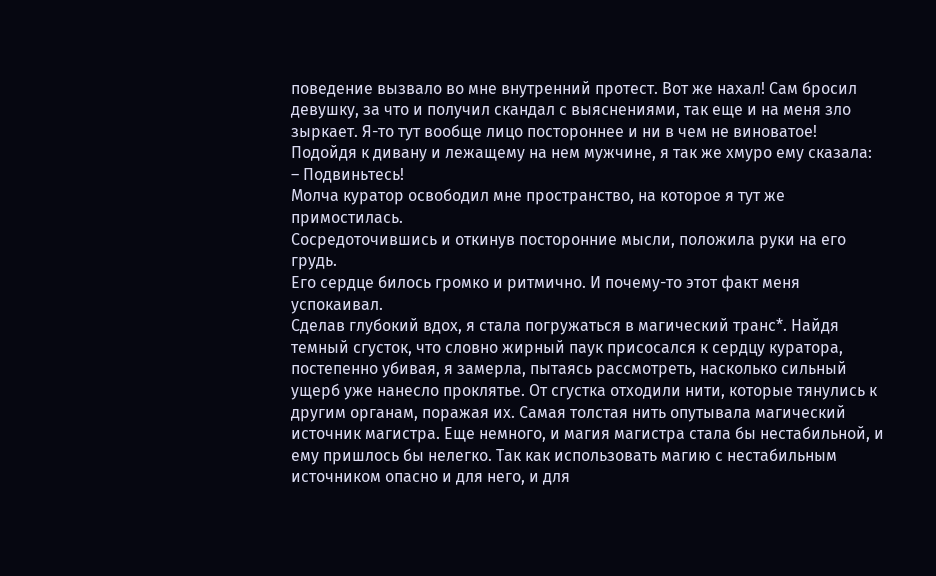поведение вызвало во мне внутренний протест. Вот же нахал! Сам бросил девушку, за что и получил скандал с выяснениями, так еще и на меня зло зыркает. Я-то тут вообще лицо постороннее и ни в чем не виноватое!
Подойдя к дивану и лежащему на нем мужчине, я так же хмуро ему сказала:
– Подвиньтесь!
Молча куратор освободил мне пространство, на которое я тут же примостилась.
Сосредоточившись и откинув посторонние мысли, положила руки на его грудь.
Его сердце билось громко и ритмично. И почему-то этот факт меня успокаивал.
Сделав глубокий вдох, я стала погружаться в магический транс*. Найдя темный сгусток, что словно жирный паук присосался к сердцу куратора, постепенно убивая, я замерла, пытаясь рассмотреть, насколько сильный ущерб уже нанесло проклятье. От сгустка отходили нити, которые тянулись к другим органам, поражая их. Самая толстая нить опутывала магический источник магистра. Еще немного, и магия магистра стала бы нестабильной, и ему пришлось бы нелегко. Так как использовать магию с нестабильным источником опасно и для него, и для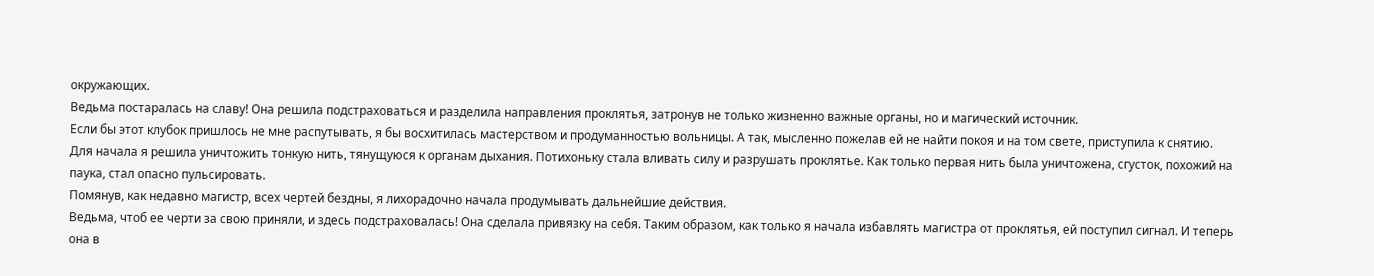окружающих.
Ведьма постаралась на славу! Она решила подстраховаться и разделила направления проклятья, затронув не только жизненно важные органы, но и магический источник.
Если бы этот клубок пришлось не мне распутывать, я бы восхитилась мастерством и продуманностью вольницы. А так, мысленно пожелав ей не найти покоя и на том свете, приступила к снятию.
Для начала я решила уничтожить тонкую нить, тянущуюся к органам дыхания. Потихоньку стала вливать силу и разрушать проклятье. Как только первая нить была уничтожена, сгусток, похожий на паука, стал опасно пульсировать.
Помянув, как недавно магистр, всех чертей бездны, я лихорадочно начала продумывать дальнейшие действия.
Ведьма, чтоб ее черти за свою приняли, и здесь подстраховалась! Она сделала привязку на себя. Таким образом, как только я начала избавлять магистра от проклятья, ей поступил сигнал. И теперь она в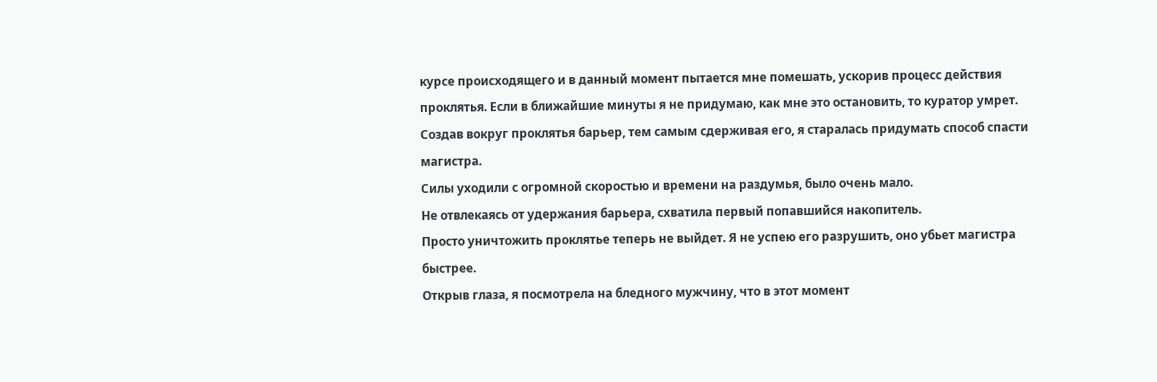курсе происходящего и в данный момент пытается мне помешать, ускорив процесс действия проклятья. Если в ближайшие минуты я не придумаю, как мне это остановить, то куратор умрет.
Создав вокруг проклятья барьер, тем самым сдерживая его, я старалась придумать способ спасти магистра.
Силы уходили с огромной скоростью и времени на раздумья, было очень мало.
Не отвлекаясь от удержания барьера, схватила первый попавшийся накопитель.
Просто уничтожить проклятье теперь не выйдет. Я не успею его разрушить, оно убьет магистра быстрее.
Открыв глаза, я посмотрела на бледного мужчину, что в этот момент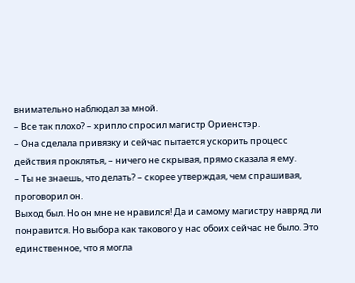внимательно наблюдал за мной.
– Все так плохо? – хрипло спросил магистр Ориенстэр.
– Она сделала привязку и сейчас пытается ускорить процесс действия проклятья, – ничего не скрывая, прямо сказала я ему.
– Ты не знаешь, что делать? – скорее утверждая, чем спрашивая, проговорил он.
Выход был. Но он мне не нравился! Да и самому магистру навряд ли понравится. Но выбора как такового у нас обоих сейчас не было. Это единственное, что я могла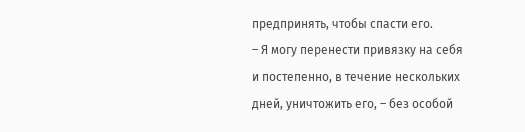предпринять, чтобы спасти его.
– Я могу перенести привязку на себя и постепенно, в течение нескольких дней, уничтожить его, – без особой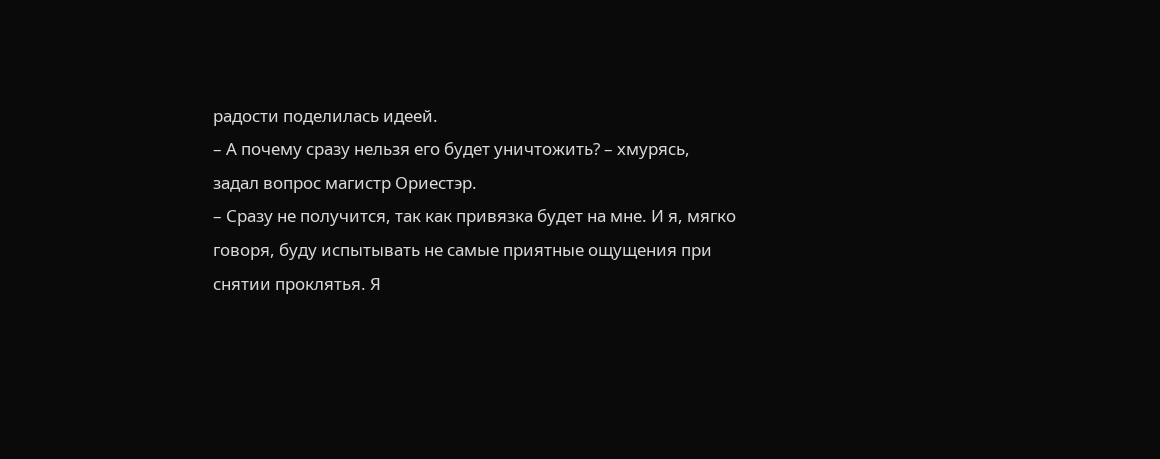радости поделилась идеей.
– А почему сразу нельзя его будет уничтожить? – хмурясь, задал вопрос магистр Ориестэр.
– Сразу не получится, так как привязка будет на мне. И я, мягко говоря, буду испытывать не самые приятные ощущения при снятии проклятья. Я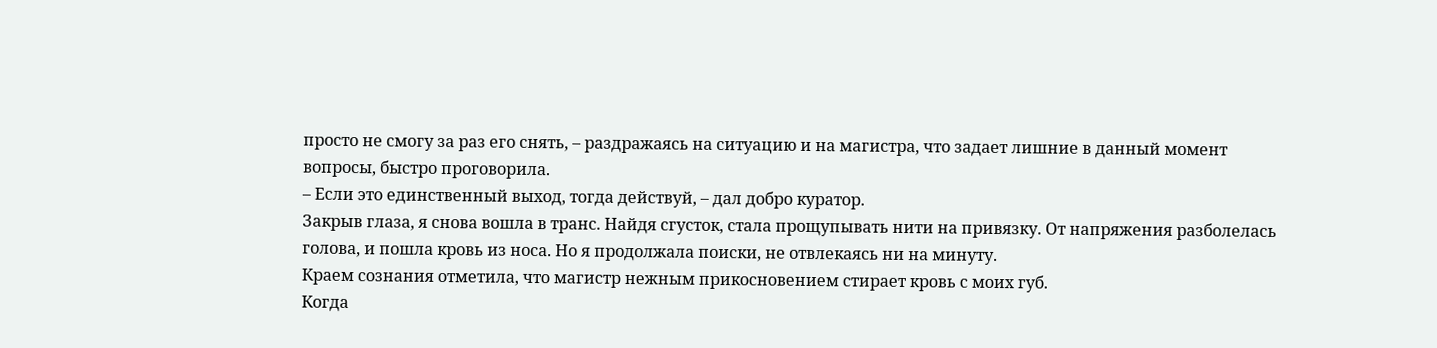просто не смогу за раз его снять, – раздражаясь на ситуацию и на магистра, что задает лишние в данный момент вопросы, быстро проговорила.
– Если это единственный выход, тогда действуй, – дал добро куратор.
Закрыв глаза, я снова вошла в транс. Найдя сгусток, стала прощупывать нити на привязку. От напряжения разболелась голова, и пошла кровь из носа. Но я продолжала поиски, не отвлекаясь ни на минуту.
Краем сознания отметила, что магистр нежным прикосновением стирает кровь с моих губ.
Когда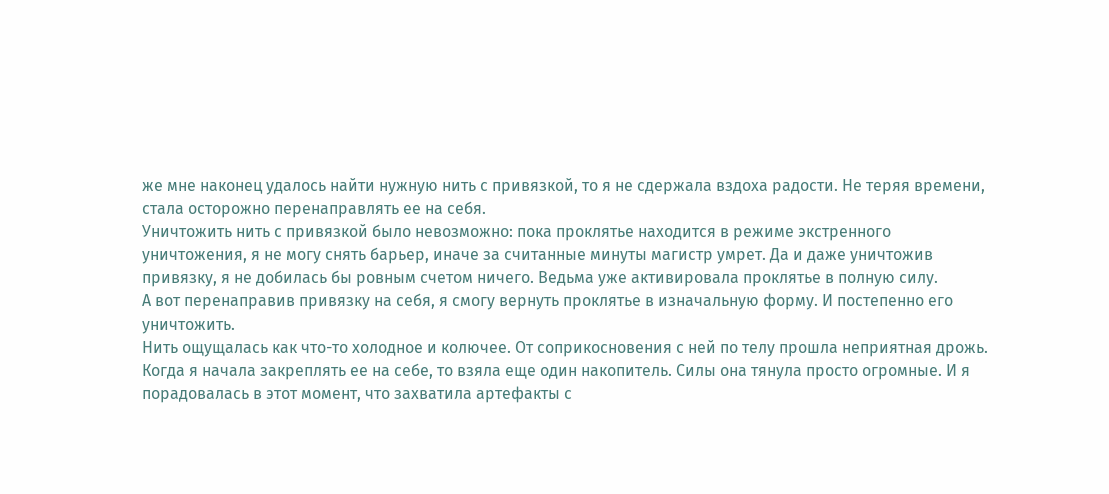же мне наконец удалось найти нужную нить с привязкой, то я не сдержала вздоха радости. Не теряя времени, стала осторожно перенаправлять ее на себя.
Уничтожить нить с привязкой было невозможно: пока проклятье находится в режиме экстренного уничтожения, я не могу снять барьер, иначе за считанные минуты магистр умрет. Да и даже уничтожив привязку, я не добилась бы ровным счетом ничего. Ведьма уже активировала проклятье в полную силу.
А вот перенаправив привязку на себя, я смогу вернуть проклятье в изначальную форму. И постепенно его уничтожить.
Нить ощущалась как что-то холодное и колючее. От соприкосновения с ней по телу прошла неприятная дрожь.
Когда я начала закреплять ее на себе, то взяла еще один накопитель. Силы она тянула просто огромные. И я порадовалась в этот момент, что захватила артефакты с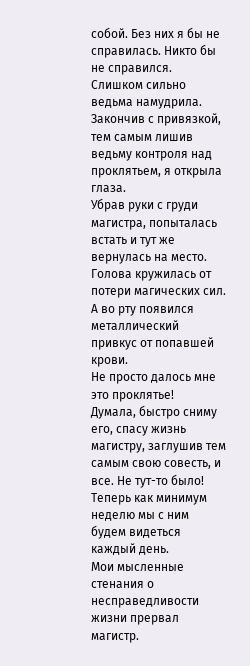собой. Без них я бы не справилась. Никто бы не справился. Слишком сильно ведьма намудрила.
Закончив с привязкой, тем самым лишив ведьму контроля над проклятьем, я открыла глаза.
Убрав руки с груди магистра, попыталась встать и тут же вернулась на место.
Голова кружилась от потери магических сил. А во рту появился металлический привкус от попавшей крови.
Не просто далось мне это проклятье!
Думала, быстро сниму его, спасу жизнь магистру, заглушив тем самым свою совесть, и все. Не тут-то было! Теперь как минимум неделю мы с ним будем видеться каждый день.
Мои мысленные стенания о несправедливости жизни прервал магистр.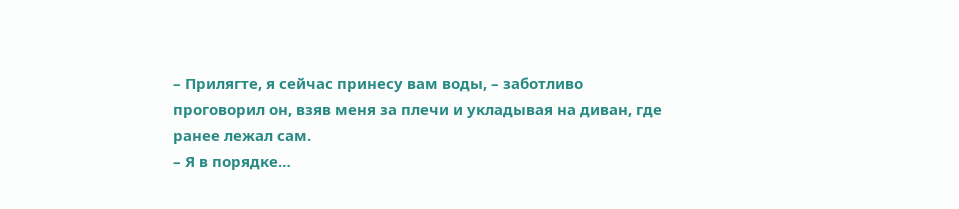– Прилягте, я сейчас принесу вам воды, – заботливо проговорил он, взяв меня за плечи и укладывая на диван, где ранее лежал сам.
– Я в порядке…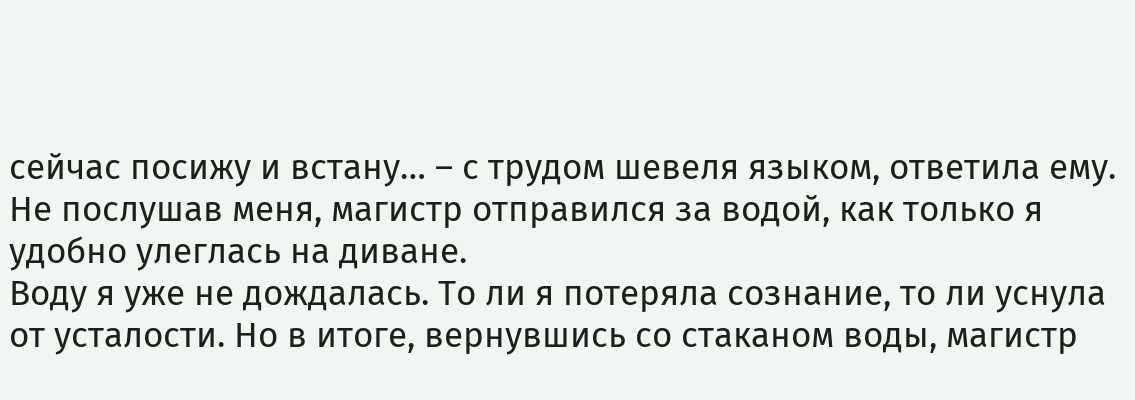сейчас посижу и встану… – с трудом шевеля языком, ответила ему.
Не послушав меня, магистр отправился за водой, как только я удобно улеглась на диване.
Воду я уже не дождалась. То ли я потеряла сознание, то ли уснула от усталости. Но в итоге, вернувшись со стаканом воды, магистр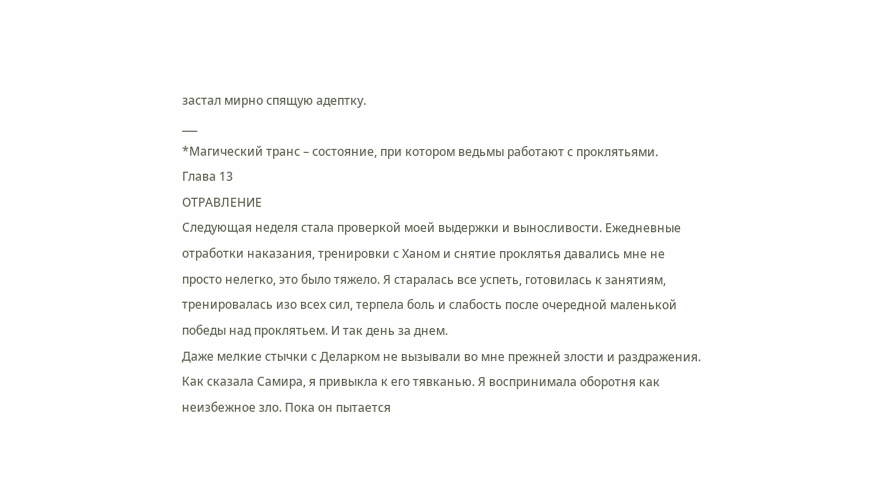застал мирно спящую адептку.
___
*Магический транс – состояние, при котором ведьмы работают с проклятьями.
Глава 13
ОТРАВЛЕНИЕ
Следующая неделя стала проверкой моей выдержки и выносливости. Ежедневные отработки наказания, тренировки с Ханом и снятие проклятья давались мне не просто нелегко, это было тяжело. Я старалась все успеть, готовилась к занятиям, тренировалась изо всех сил, терпела боль и слабость после очередной маленькой победы над проклятьем. И так день за днем.
Даже мелкие стычки с Деларком не вызывали во мне прежней злости и раздражения. Как сказала Самира, я привыкла к его тявканью. Я воспринимала оборотня как неизбежное зло. Пока он пытается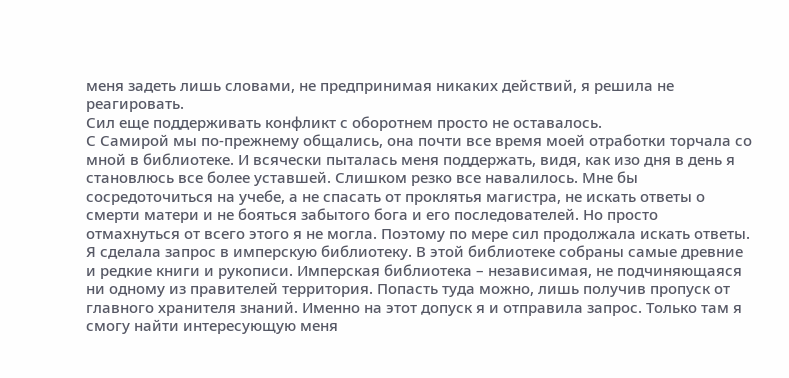меня задеть лишь словами, не предпринимая никаких действий, я решила не реагировать.
Сил еще поддерживать конфликт с оборотнем просто не оставалось.
С Самирой мы по-прежнему общались, она почти все время моей отработки торчала со мной в библиотеке. И всячески пыталась меня поддержать, видя, как изо дня в день я становлюсь все более уставшей. Слишком резко все навалилось. Мне бы сосредоточиться на учебе, а не спасать от проклятья магистра, не искать ответы о смерти матери и не бояться забытого бога и его последователей. Но просто отмахнуться от всего этого я не могла. Поэтому по мере сил продолжала искать ответы.
Я сделала запрос в имперскую библиотеку. В этой библиотеке собраны самые древние и редкие книги и рукописи. Имперская библиотека – независимая, не подчиняющаяся ни одному из правителей территория. Попасть туда можно, лишь получив пропуск от главного хранителя знаний. Именно на этот допуск я и отправила запрос. Только там я смогу найти интересующую меня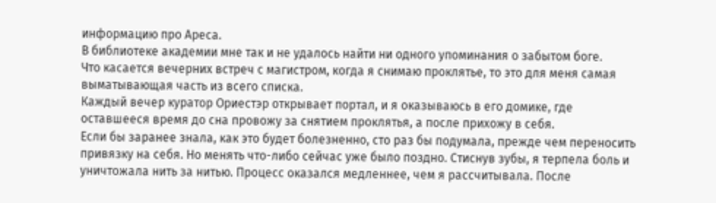информацию про Ареса.
В библиотеке академии мне так и не удалось найти ни одного упоминания о забытом боге.
Что касается вечерних встреч с магистром, когда я снимаю проклятье, то это для меня самая выматывающая часть из всего списка.
Каждый вечер куратор Ориестэр открывает портал, и я оказываюсь в его домике, где оставшееся время до сна провожу за снятием проклятья, а после прихожу в себя.
Если бы заранее знала, как это будет болезненно, сто раз бы подумала, прежде чем переносить привязку на себя. Но менять что-либо сейчас уже было поздно. Стиснув зубы, я терпела боль и уничтожала нить за нитью. Процесс оказался медленнее, чем я рассчитывала. После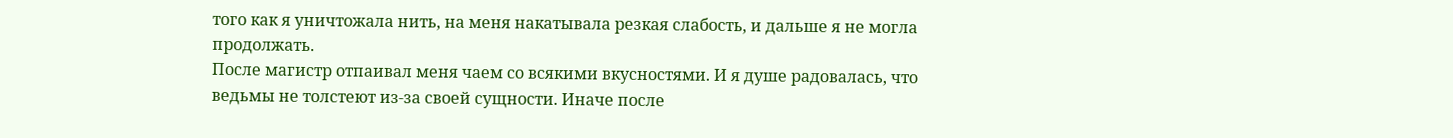того как я уничтожала нить, на меня накатывала резкая слабость, и дальше я не могла продолжать.
После магистр отпаивал меня чаем со всякими вкусностями. И я душе радовалась, что ведьмы не толстеют из-за своей сущности. Иначе после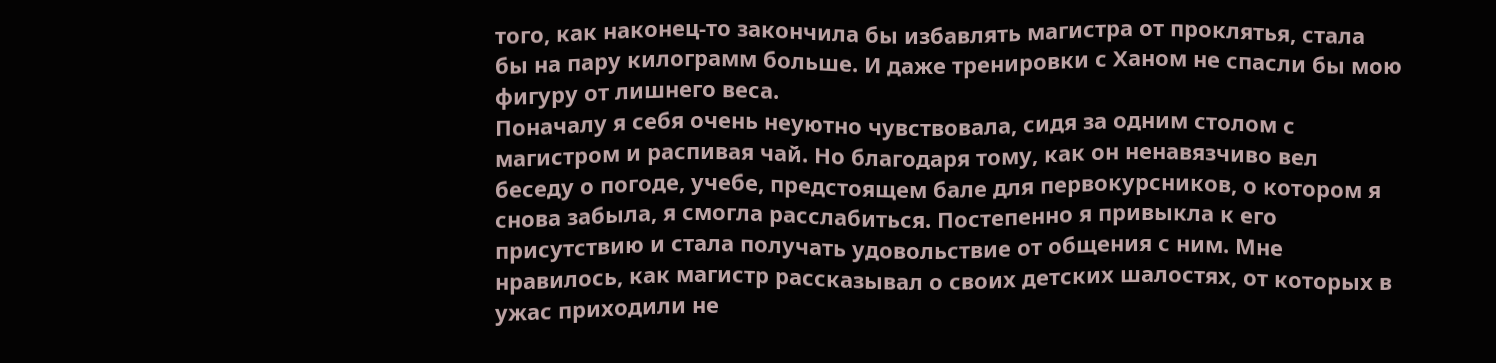того, как наконец-то закончила бы избавлять магистра от проклятья, стала бы на пару килограмм больше. И даже тренировки с Ханом не спасли бы мою фигуру от лишнего веса.
Поначалу я себя очень неуютно чувствовала, сидя за одним столом с магистром и распивая чай. Но благодаря тому, как он ненавязчиво вел беседу о погоде, учебе, предстоящем бале для первокурсников, о котором я снова забыла, я смогла расслабиться. Постепенно я привыкла к его присутствию и стала получать удовольствие от общения с ним. Мне нравилось, как магистр рассказывал о своих детских шалостях, от которых в ужас приходили не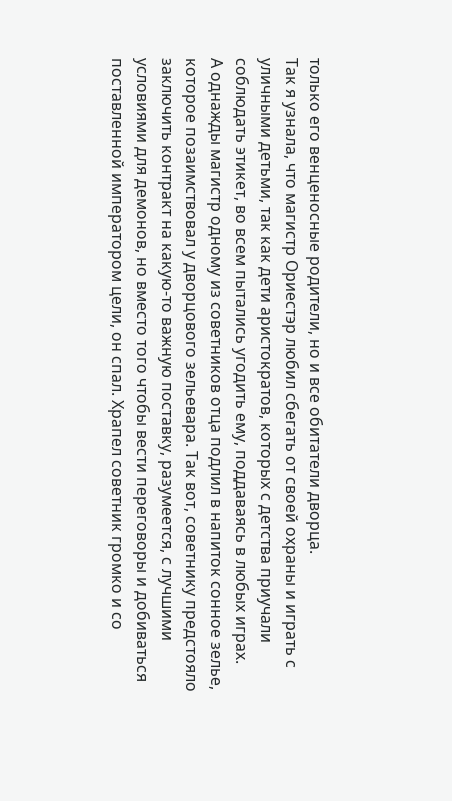только его венценосные родители, но и все обитатели дворца.
Так я узнала, что магистр Ориестэр любил сбегать от своей охраны и играть с уличными детьми, так как дети аристократов, которых с детства приучали соблюдать этикет, во всем пытались угодить ему, поддаваясь в любых играх.
А однажды магистр одному из советников отца подлил в напиток сонное зелье, которое позаимствовал у дворцового зельевара. Так вот, советнику предстояло заключить контракт на какую-то важную поставку, разумеется, с лучшими условиями для демонов, но вместо того чтобы вести переговоры и добиваться поставленной императором цели, он спал. Храпел советник громко и со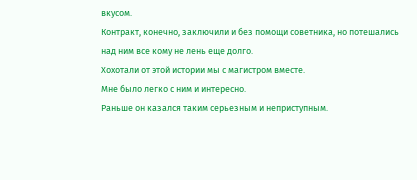вкусом.
Контракт, конечно, заключили и без помощи советника, но потешались над ним все кому не лень еще долго.
Хохотали от этой истории мы с магистром вместе.
Мне было легко с ним и интересно.
Раньше он казался таким серьезным и неприступным.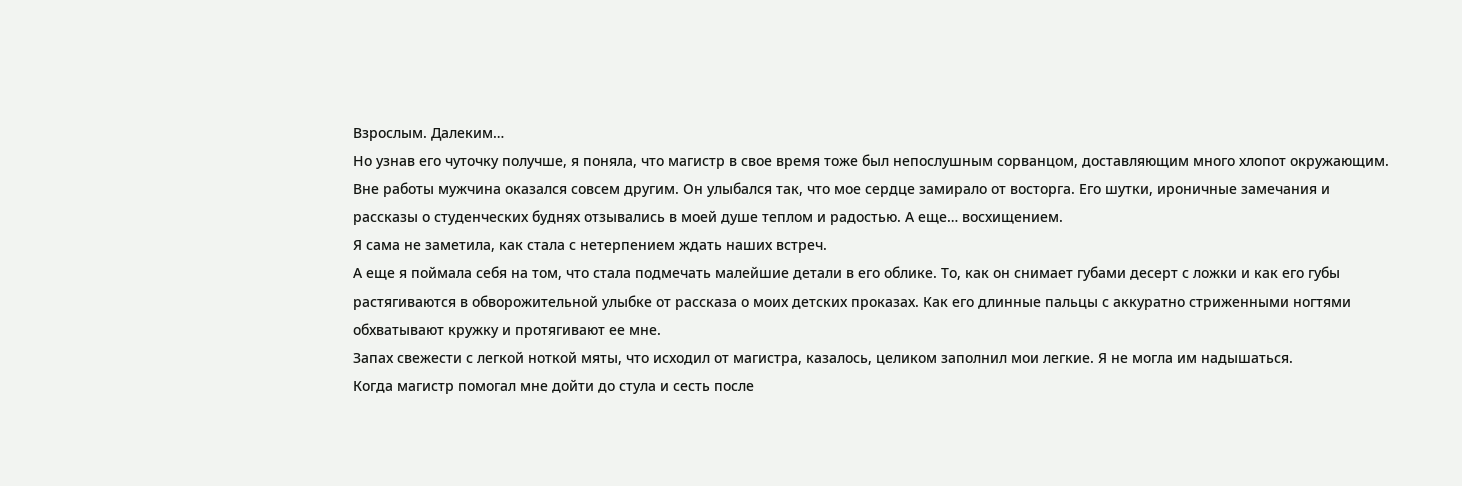Взрослым. Далеким…
Но узнав его чуточку получше, я поняла, что магистр в свое время тоже был непослушным сорванцом, доставляющим много хлопот окружающим.
Вне работы мужчина оказался совсем другим. Он улыбался так, что мое сердце замирало от восторга. Его шутки, ироничные замечания и рассказы о студенческих буднях отзывались в моей душе теплом и радостью. А еще… восхищением.
Я сама не заметила, как стала с нетерпением ждать наших встреч.
А еще я поймала себя на том, что стала подмечать малейшие детали в его облике. То, как он снимает губами десерт с ложки и как его губы растягиваются в обворожительной улыбке от рассказа о моих детских проказах. Как его длинные пальцы с аккуратно стриженными ногтями обхватывают кружку и протягивают ее мне.
Запах свежести с легкой ноткой мяты, что исходил от магистра, казалось, целиком заполнил мои легкие. Я не могла им надышаться.
Когда магистр помогал мне дойти до стула и сесть после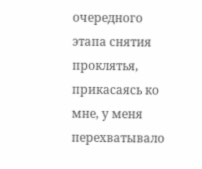очередного этапа снятия проклятья, прикасаясь ко мне, у меня перехватывало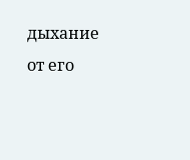дыхание от его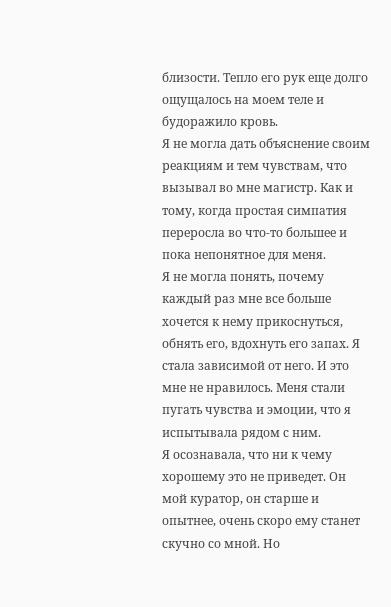близости. Тепло его рук еще долго ощущалось на моем теле и будоражило кровь.
Я не могла дать объяснение своим реакциям и тем чувствам, что вызывал во мне магистр. Как и тому, когда простая симпатия переросла во что-то большее и пока непонятное для меня.
Я не могла понять, почему каждый раз мне все больше хочется к нему прикоснуться, обнять его, вдохнуть его запах. Я стала зависимой от него. И это мне не нравилось. Меня стали пугать чувства и эмоции, что я испытывала рядом с ним.
Я осознавала, что ни к чему хорошему это не приведет. Он мой куратор, он старше и опытнее, очень скоро ему станет скучно со мной. Но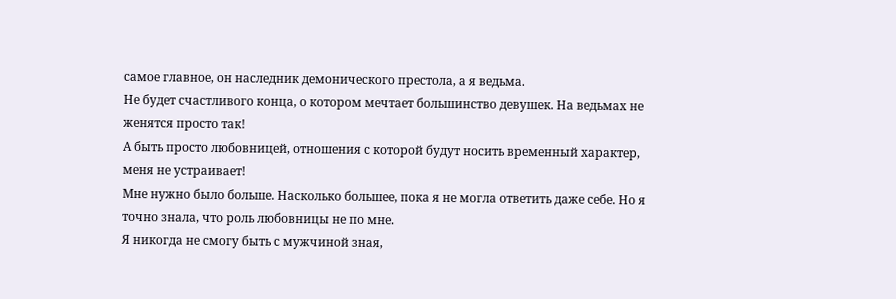самое главное, он наследник демонического престола, а я ведьма.
Не будет счастливого конца, о котором мечтает большинство девушек. На ведьмах не женятся просто так!
А быть просто любовницей, отношения с которой будут носить временный характер, меня не устраивает!
Мне нужно было больше. Насколько большее, пока я не могла ответить даже себе. Но я точно знала, что роль любовницы не по мне.
Я никогда не смогу быть с мужчиной зная,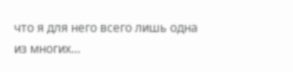что я для него всего лишь одна из многих…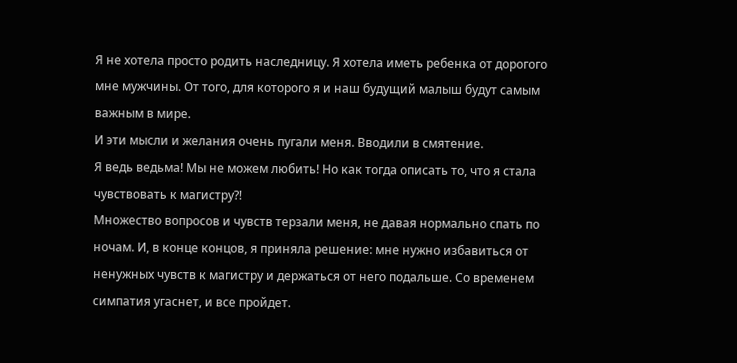Я не хотела просто родить наследницу. Я хотела иметь ребенка от дорогого мне мужчины. От того, для которого я и наш будущий малыш будут самым важным в мире.
И эти мысли и желания очень пугали меня. Вводили в смятение.
Я ведь ведьма! Мы не можем любить! Но как тогда описать то, что я стала чувствовать к магистру?!
Множество вопросов и чувств терзали меня, не давая нормально спать по ночам. И, в конце концов, я приняла решение: мне нужно избавиться от ненужных чувств к магистру и держаться от него подальше. Со временем симпатия угаснет, и все пройдет.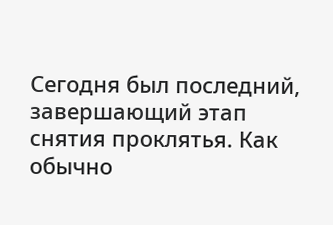Сегодня был последний, завершающий этап снятия проклятья. Как обычно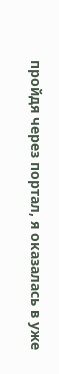пройдя через портал, я оказалась в уже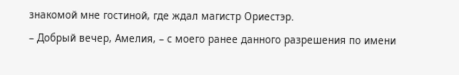знакомой мне гостиной, где ждал магистр Ориестэр.
– Добрый вечер, Амелия, – с моего ранее данного разрешения по имени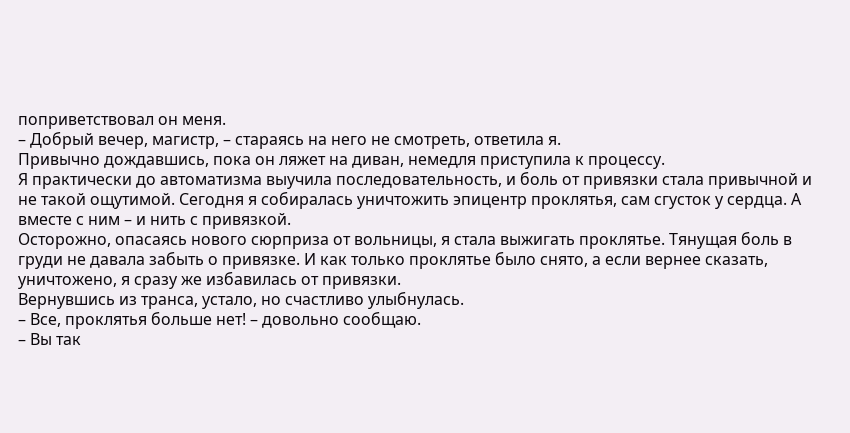поприветствовал он меня.
– Добрый вечер, магистр, – стараясь на него не смотреть, ответила я.
Привычно дождавшись, пока он ляжет на диван, немедля приступила к процессу.
Я практически до автоматизма выучила последовательность, и боль от привязки стала привычной и не такой ощутимой. Сегодня я собиралась уничтожить эпицентр проклятья, сам сгусток у сердца. А вместе с ним – и нить с привязкой.
Осторожно, опасаясь нового сюрприза от вольницы, я стала выжигать проклятье. Тянущая боль в груди не давала забыть о привязке. И как только проклятье было снято, а если вернее сказать, уничтожено, я сразу же избавилась от привязки.
Вернувшись из транса, устало, но счастливо улыбнулась.
– Все, проклятья больше нет! – довольно сообщаю.
– Вы так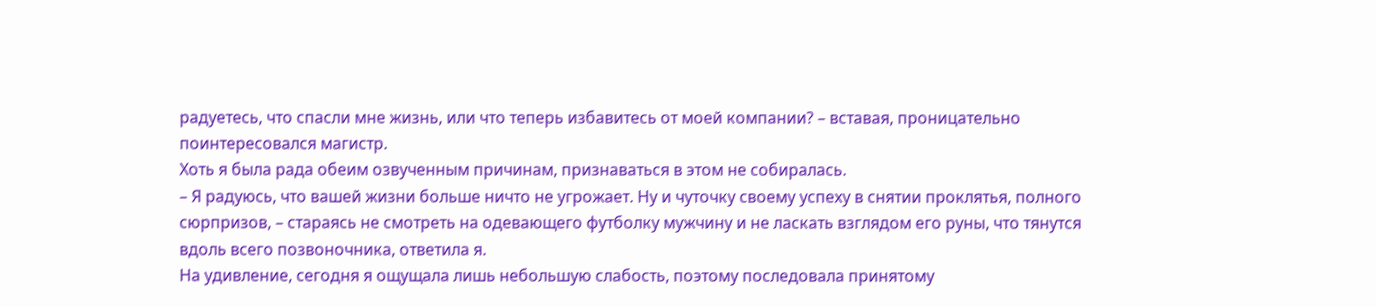радуетесь, что спасли мне жизнь, или что теперь избавитесь от моей компании? – вставая, проницательно поинтересовался магистр.
Хоть я была рада обеим озвученным причинам, признаваться в этом не собиралась.
– Я радуюсь, что вашей жизни больше ничто не угрожает. Ну и чуточку своему успеху в снятии проклятья, полного сюрпризов, – стараясь не смотреть на одевающего футболку мужчину и не ласкать взглядом его руны, что тянутся вдоль всего позвоночника, ответила я.
На удивление, сегодня я ощущала лишь небольшую слабость, поэтому последовала принятому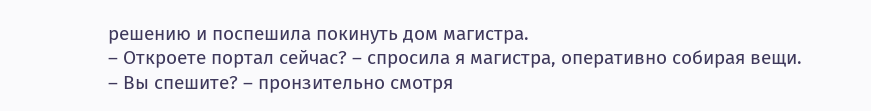решению и поспешила покинуть дом магистра.
– Откроете портал сейчас? – спросила я магистра, оперативно собирая вещи.
– Вы спешите? – пронзительно смотря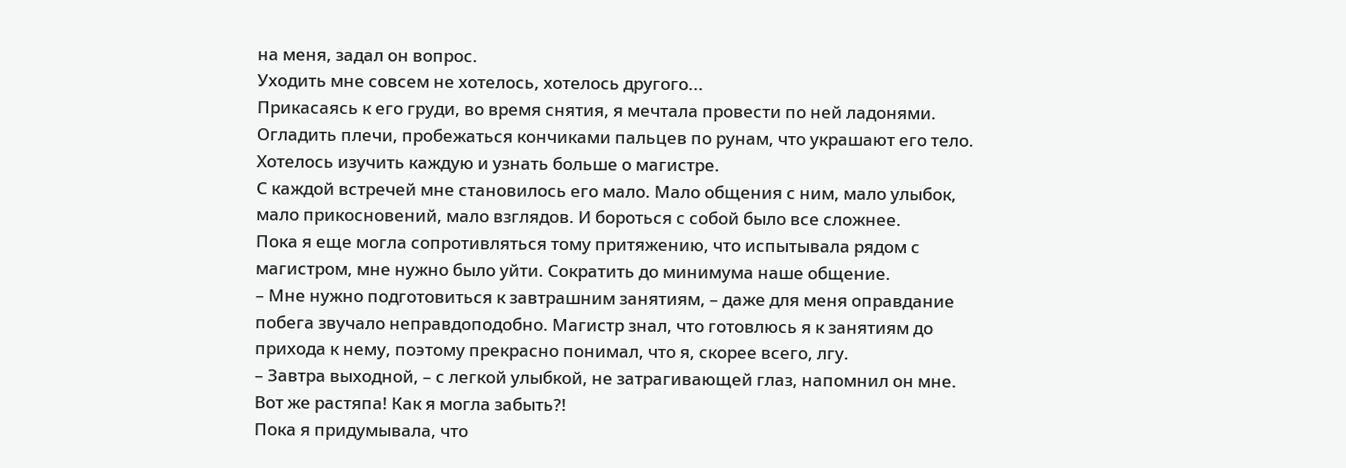на меня, задал он вопрос.
Уходить мне совсем не хотелось, хотелось другого...
Прикасаясь к его груди, во время снятия, я мечтала провести по ней ладонями. Огладить плечи, пробежаться кончиками пальцев по рунам, что украшают его тело. Хотелось изучить каждую и узнать больше о магистре.
С каждой встречей мне становилось его мало. Мало общения с ним, мало улыбок, мало прикосновений, мало взглядов. И бороться с собой было все сложнее.
Пока я еще могла сопротивляться тому притяжению, что испытывала рядом с магистром, мне нужно было уйти. Сократить до минимума наше общение.
– Мне нужно подготовиться к завтрашним занятиям, – даже для меня оправдание побега звучало неправдоподобно. Магистр знал, что готовлюсь я к занятиям до прихода к нему, поэтому прекрасно понимал, что я, скорее всего, лгу.
– Завтра выходной, – с легкой улыбкой, не затрагивающей глаз, напомнил он мне.
Вот же растяпа! Как я могла забыть?!
Пока я придумывала, что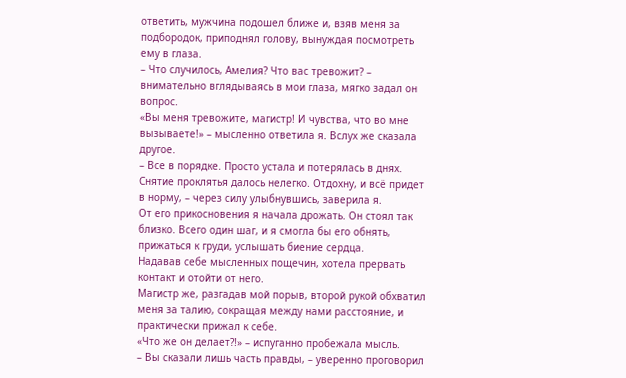ответить, мужчина подошел ближе и, взяв меня за подбородок, приподнял голову, вынуждая посмотреть ему в глаза.
– Что случилось, Амелия? Что вас тревожит? – внимательно вглядываясь в мои глаза, мягко задал он вопрос.
«Вы меня тревожите, магистр! И чувства, что во мне вызываете!» – мысленно ответила я. Вслух же сказала другое.
– Все в порядке. Просто устала и потерялась в днях. Снятие проклятья далось нелегко. Отдохну, и всё придет в норму, – через силу улыбнувшись, заверила я.
От его прикосновения я начала дрожать. Он стоял так близко. Всего один шаг, и я смогла бы его обнять, прижаться к груди, услышать биение сердца.
Надавав себе мысленных пощечин, хотела прервать контакт и отойти от него.
Магистр же, разгадав мой порыв, второй рукой обхватил меня за талию, сокращая между нами расстояние, и практически прижал к себе.
«Что же он делает?!» – испуганно пробежала мысль.
– Вы сказали лишь часть правды, – уверенно проговорил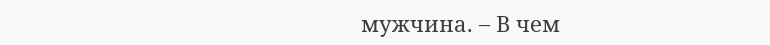мужчина. – В чем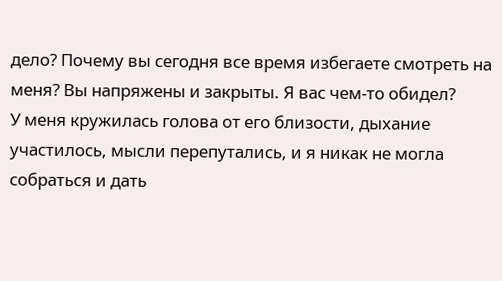дело? Почему вы сегодня все время избегаете смотреть на меня? Вы напряжены и закрыты. Я вас чем-то обидел?
У меня кружилась голова от его близости, дыхание участилось, мысли перепутались, и я никак не могла собраться и дать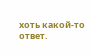хоть какой-то ответ.